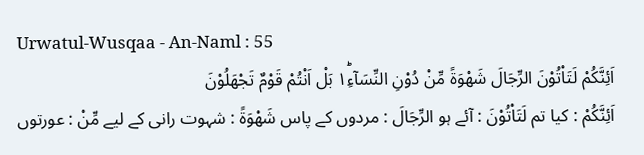Urwatul-Wusqaa - An-Naml : 55
اَئِنَّكُمْ لَتَاْتُوْنَ الرِّجَالَ شَهْوَةً مِّنْ دُوْنِ النِّسَآءِ١ؕ بَلْ اَنْتُمْ قَوْمٌ تَجْهَلُوْنَ
اَئِنَّكُمْ : کیا تم لَتَاْتُوْنَ : آئے ہو الرِّجَالَ : مردوں کے پاس شَهْوَةً : شہوت رانی کے لیے مِّنْ : عورتوں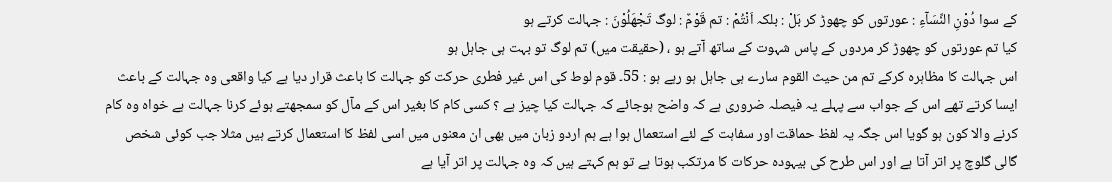کے سوا دُوْنِ النِّسَآءِ : عورتوں کو چھوڑ کر بَلْ : بلکہ اَنْتُمْ : تم قَوْمٌ : لوگ تَجْهَلُوْنَ : جہالت کرتے ہو
کیا تم عورتوں کو چھوڑ کر مردوں کے پاس شہوت کے ساتھ آتے ہو ، (حقیقت میں) تم لوگ تو بہت ہی جاہل ہو
اس جہالت کا مظاہرہ کرکے تم من حیث القوم سارے ہی جاہل ہو رہے ہو : 55۔ قوم لوط کی اس غیر فطری حرکت کو جہالت کا باعث قرار دیا ہے کیا واقعی وہ جہالت کے باعث ایسا کرتے تھے اس کے جواب سے پہلے یہ فیصلہ ضروری ہے کہ واضح ہوجائے کہ جہالت کیا چیز ہے ؟ کسی کام کا بغیر اس کے مآل کو سمجھتے ہوئے کرنا جہالت ہے خواہ وہ کام کرنے والا کون ہو گویا اس جگہ یہ لفظ حماقت اور سفاہت کے لئے استعمال ہوا ہے ہم اردو زبان میں بھی ان معنوں میں اسی لفظ کا استعمال کرتے ہیں مثلا جب کوئی شخص گالی گلوچ پر اتر آتا ہے اور اس طرح کی بیہودہ حرکات کا مرتکب ہوتا ہے تو ہم کہتے ہیں کہ وہ جہالت پر اتر آیا ہے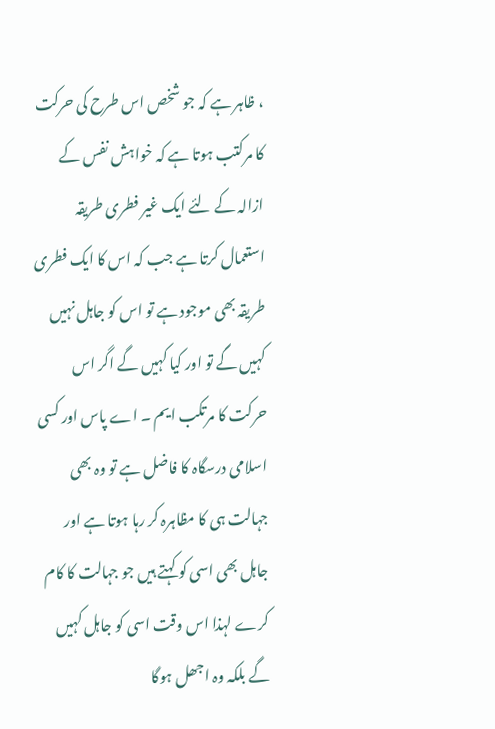، ظاہر ہے کہ جو شخص اس طرح کی حرکت کا مرکتب ہوتا ہے کہ خواہش نفس کے ازالہ کے لئے ایک غیر فطری طریقہ استعمال کرتا ہے جب کہ اس کا ایک فطری طریقہ بھی موجود ہے تو اس کو جاہل نہیں کہیں گے تو اور کیا کہیں گے اگر اس حرکت کا مرتکب ایم ۔ اے پاس اور کسی اسلامی درسگاہ کا فاضل ہے تو وہ بھی جہالت ہی کا مظاہرہ کر رہا ہوتا ہے اور جاہل بھی اسی کو کہتے ہیں جو جہالت کا کام کرے لہذا اس وقت اسی کو جاہل کہیں گے بلکہ وہ اجھل ہوگا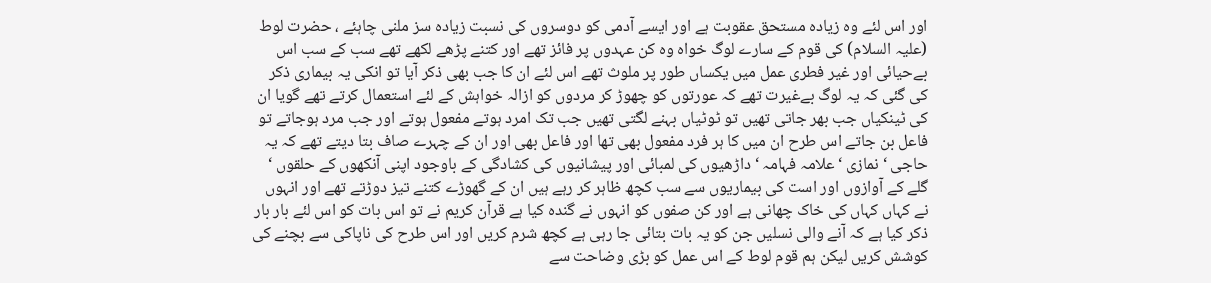اور اس لئے وہ زیادہ مستحق عقوبت ہے اور ایسے آدمی کو دوسروں کی نسبت زیادہ سز ملنی چاہئے ، حضرت لوط (علیہ السلام) کی قوم کے سارے لوگ خواہ وہ کن عہدوں پر فائز تھے اور کتنے پڑھے لکھے تھے سب کے سب اس بےحیائی اور غیر فطری عمل میں یکساں طور پر ملوث تھے اس لئے ان کا جب بھی ذکر آیا تو انکی یہ بیماری ذکر کی گئی کہ یہ لوگ بےغیرت تھے کہ عورتوں کو چھوڑ کر مردوں کو ازالہ خواہش کے لئے استعمال کرتے تھے گویا ان کی ٹینکیاں جب بھر جاتی تھیں تو ٹوٹیاں بہنے لگتی تھیں جب تک امرد ہوتے مفعول ہوتے اور جب مرد ہوجاتے تو فاعل بن جاتے اس طرح ان میں کا ہر فرد مفعول بھی تھا اور فاعل بھی اور ان کے چہرے صاف بتا دیتے تھے کہ یہ حاجی ‘ نمازی ‘ علامہ فہامہ ‘ داڑھیوں کی لمبائی اور پیشانیوں کی کشادگی کے باوجود اپنی آنکھوں کے حلقوں ‘ گلے کے آوازوں اور است کی بیماریوں سے سب کچھ ظاہر کر رہے ہیں ان کے گھوڑے کتنے تیز دوڑتے تھے اور انہوں نے کہاں کہاں کی خاک چھانی ہے اور کن صفوں کو انہوں نے گندہ کیا ہے قرآن کریم نے تو اس بات کو اس لئے بار بار ذکر کیا ہے کہ آنے والی نسلیں جن کو یہ بات بتائی جا رہی ہے کچھ شرم کریں اور اس طرح کی ناپاکی سے بچنے کی کوشش کریں لیکن ہم قوم لوط کے اس عمل کو بڑی وضاحت سے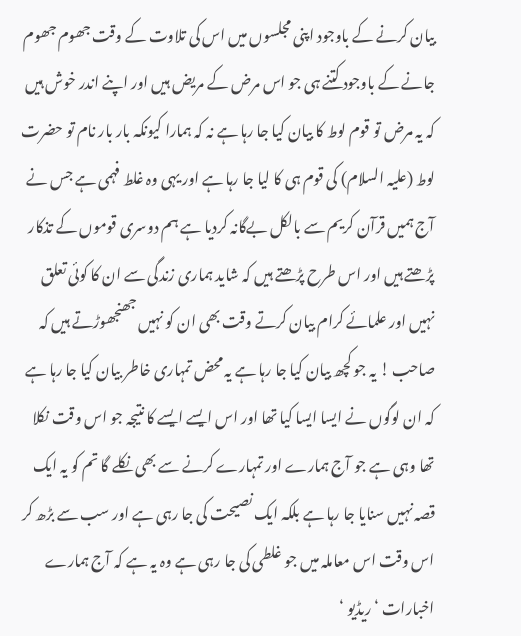بیان کرنے کے باوجود اپنی مجلسوں میں اس کی تلاوت کے وقت جھوم جھوم جانے کے باوجود کتنے ہی جو اس مرض کے مریض ہیں اور اپنے اندر خوش ہیں کہ یہ مرض تو قوم لوط کا بیان کیا جا رہا ہے نہ کہ ہمارا کیونکہ بار بار نام تو حضرت لوط (علیہ السلام) کی قوم ہی کا لیا جا رہا ہے اور یہی وہ غلط فہمی ہے جس نے آج ہمیں قرآن کریم سے بالکل بےگانہ کردیا ہے ہم دوسری قوموں کے تذکار پڑھتے ہیں اور اس طرح پڑھتے ہیں کہ شاید ہماری زندگی سے ان کا کوئی تعلق نہیں اور علمائے کرام بیان کرتے وقت بھی ان کو نہیں جھنجھوڑتے ہیں کہ صاحب ! یہ جو کچھ بیان کیا جا رہا ہے یہ محض تمہاری خاطر بیان کیا جا رہا ہے کہ ان لوگوں نے ایسا ایسا کیا تھا اور اس ایسے ایسے کا نتیجہ جو اس وقت نکلا تھا وہی ہے جو آج ہمارے اور تمہارے کرنے سے بھی نکلے گا تم کو یہ ایک قصہ نہیں سنایا جا رہا ہے بلکہ ایک نصیحت کی جا رہی ہے اور سب سے بڑھ کر اس وقت اس معاملہ میں جو غلطی کی جا رہی ہے وہ یہ ہے کہ آج ہمارے اخبارات ‘ ریڈیو ‘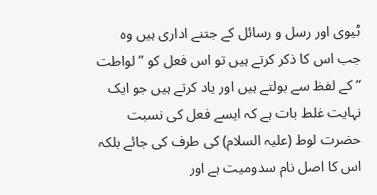ٹیوی اور رسل و رسائل کے جتنے اداری ہیں وہ جب اس کا ذکر کرتے ہیں تو اس فعل کو ” لواطت “ کے لفظ سے بولتے ہیں اور یاد کرتے ہیں جو ایک نہایت غلط بات ہے کہ ایسے فعل کی نسبت حضرت لوط (علیہ السلام) کی طرف کی جائے بلکہ اس کا اصل نام سدومیت ہے اور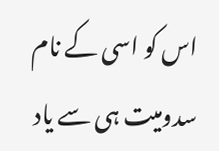اس کو اسی کے نام سدومیت ہی سے یاد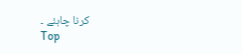کرنا چاہئے ۔
Top